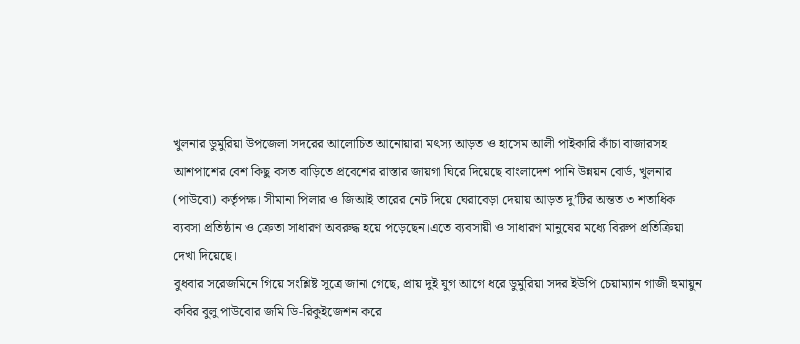খুলনার ডুমুরিয়া উপজেলা সদরের আলোচিত আনোয়ারা মৎস্য আড়ত ও হাসেম আলী পাইকারি কাঁচা বাজারসহ আশপাশের বেশ কিছু বসত বাড়িতে প্রবেশের রাস্তার জায়গা ঘিরে দিয়েছে বাংলাদেশ পানি উন্নয়ন বোর্ড, খুলনার (পাউবো) কর্তৃপক্ষ। সীমানা পিলার ও জিআই তারের নেট দিয়ে ঘেরাবেড়া দেয়ায় আড়ত দু’টির অন্তত ৩ শতাধিক ব্যবসা প্রতিষ্ঠান ও ক্রেতা সাধারণ অবরুদ্ধ হয়ে পড়েছেন।এতে ব্যবসায়ী ও সাধারণ মানুষের মধ্যে বিরুপ প্রতিক্রিয়া দেখা দিয়েছে।
বুধবার সরেজমিনে গিয়ে সংশ্লিষ্ট সূত্রে জানা গেছে, প্রায় দুই যুগ আগে ধরে ডুমুরিয়া সদর ইউপি চেয়াম্যান গাজী হুমায়ুন কবির বুলু পাউবোর জমি ডি-রিকুইজেশন করে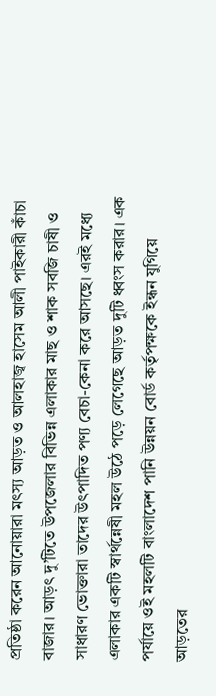প্রতিষ্ঠা করেন আনোয়ারা মৎস্য আড়ত ও আলহাজ্ব হাসেম আলী পাইকারী কাঁচা বাজার। আড়ৎ দু’টিতে উপজেলার বিভিন্ন এলাকার মাছ ও শাক সবজি চাষী ও সাধারণ ভোক্তারা তাদের উৎপাদিত পণ্য বেচা-কেনা করে আসছে। এরই মধ্যে এলাকার একটি স্বার্থন্নেষী মহল উঠে পড়ে লেগেছে আড়ত দুটি ধ্বংস করার। এক পর্যায়ে ওই মহলটি বাংলাদেশ পানি উন্নয়ন বোর্ড কর্তৃপক্ষকে ইন্ধন যুগিয়ে আড়তের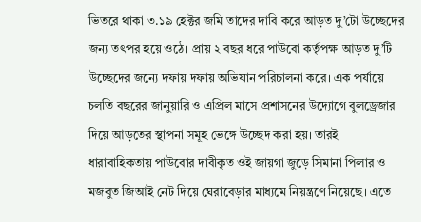ভিতরে থাকা ৩.১৯ হেক্টর জমি তাদের দাবি করে আড়ত দু’টো উচ্ছেদের জন্য তৎপর হয়ে ওঠে। প্রায় ২ বছর ধরে পাউবো কর্তৃপক্ষ আড়ত দু’টি উচ্ছেদের জন্যে দফায় দফায় অভিযান পরিচালনা করে। এক পর্যায়ে চলতি বছরের জানুয়ারি ও এপ্রিল মাসে প্রশাসনের উদ্যোগে বুলড্রেজার দিয়ে আড়তের স্থাপনা সমূহ ভেঙ্গে উচ্ছেদ করা হয়। তারই ধারাবাহিকতায় পাউবোর দাবীকৃত ওই জায়গা জুড়ে সিমানা পিলার ও মজবুত জিআই নেট দিয়ে ঘেরাবেড়ার মাধ্যমে নিয়ন্ত্রণে নিয়েছে। এতে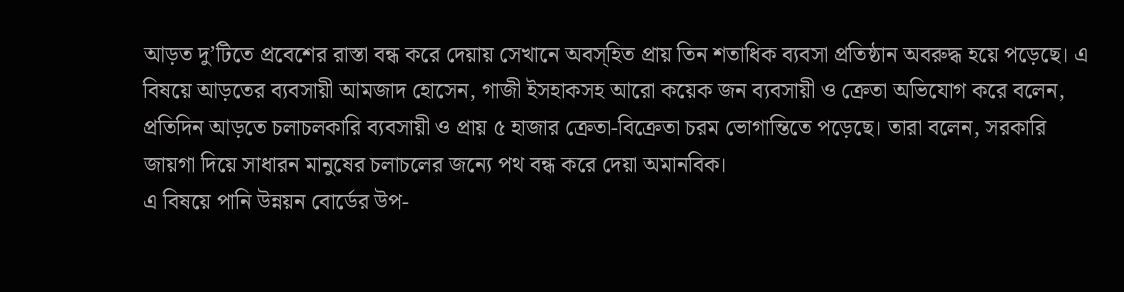আড়ত দু’টিতে প্রবেশের রাস্তা বন্ধ করে দেয়ায় সেখানে অবস্হিত প্রায় তিন শতাধিক ব্যবসা প্রতিষ্ঠান অবরুদ্ধ হয়ে পড়েছে। এ বিষয়ে আড়তের ব্যবসায়ী আমজাদ হোসেন, গাজী ইসহাকসহ আরো কয়েক জন ব্যবসায়ী ও ক্রেতা অভিযোগ করে বলেন, প্রতিদিন আড়তে চলাচলকারি ব্যবসায়ী ও প্রায় ৫ হাজার ক্রেতা-বিক্রেতা চরম ভোগান্তিতে পড়েছে। তারা বলেন, সরকারি জায়গা দিয়ে সাধারন মানুষের চলাচলের জন্যে পথ বন্ধ করে দেয়া অমানবিক।
এ বিষয়ে পানি উন্নয়ন বোর্ডের উপ-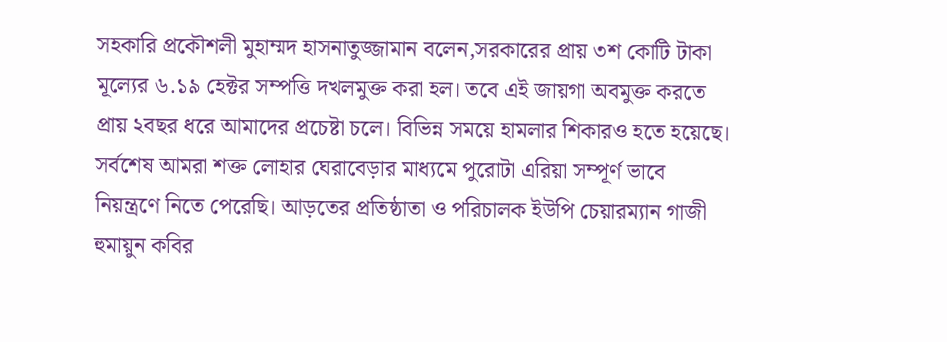সহকারি প্রকৌশলী মুহাম্মদ হাসনাতুজ্জামান বলেন,সরকারের প্রায় ৩শ কোটি টাকা মূল্যের ৬.১৯ হেক্টর সম্পত্তি দখলমুক্ত করা হল। তবে এই জায়গা অবমুক্ত করতে প্রায় ২বছর ধরে আমাদের প্রচেষ্টা চলে। বিভিন্ন সময়ে হামলার শিকারও হতে হয়েছে। সর্বশেষ আমরা শক্ত লোহার ঘেরাবেড়ার মাধ্যমে পুরোটা এরিয়া সম্পূর্ণ ভাবে নিয়ন্ত্রণে নিতে পেরেছি। আড়তের প্রতিষ্ঠাতা ও পরিচালক ইউপি চেয়ারম্যান গাজী হুমায়ুন কবির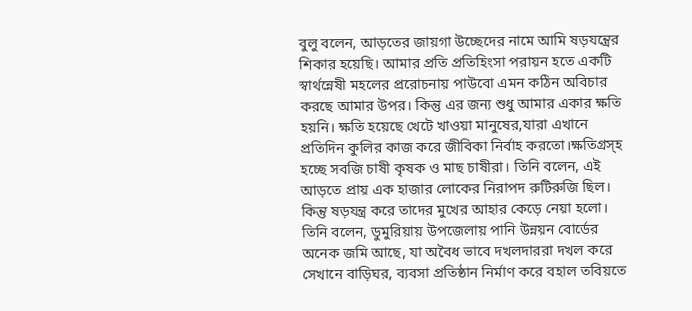বুলু বলেন, আড়তের জায়গা উচ্ছেদের নামে আমি ষড়যন্ত্রের শিকার হয়েছি। আমার প্রতি প্রতিহিংসা পরায়ন হতে একটি স্বার্থন্নেষী মহলের প্ররোচনায় পাউবো এমন কঠিন অবিচার করছে আমার উপর। কিন্তু এর জন্য শুধু আমার একার ক্ষতি হয়নি। ক্ষতি হয়েছে খেটে খাওয়া মানুষের,যারা এখানে প্রতিদিন কুলির কাজ করে জীবিকা নির্বাহ করতো।ক্ষতিগ্রস্হ হচ্ছে সবজি চাষী কৃষক ও মাছ চাষীরা। তিনি বলেন, এই আড়তে প্রায় এক হাজার লোকের নিরাপদ রুটিরুজি ছিল। কিন্তু ষড়যন্ত্র করে তাদের মুখের আহার কেড়ে নেয়া হলো। তিনি বলেন, ডুমুরিয়ায় উপজেলায় পানি উন্নয়ন বোর্ডের অনেক জমি আছে, যা অবৈধ ভাবে দখলদাররা দখল করে সেখানে বাড়িঘর, ব্যবসা প্রতিষ্ঠান নির্মাণ করে বহাল তবিয়তে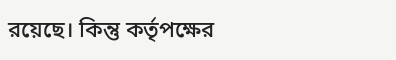রয়েছে। কিন্তু কর্তৃপক্ষের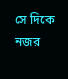সে দিকে নজর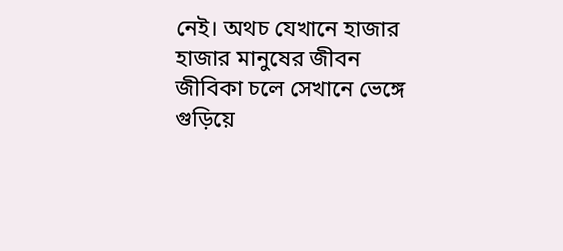নেই। অথচ যেখানে হাজার হাজার মানুষের জীবন জীবিকা চলে সেখানে ভেঙ্গে গুড়িয়ে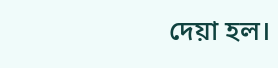দেয়া হল।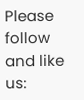Please follow and like us: